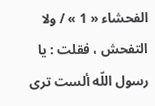الفحشاء « 1 » / ولا التفحش ، فقلت : يا رسول اللّه ألست ترى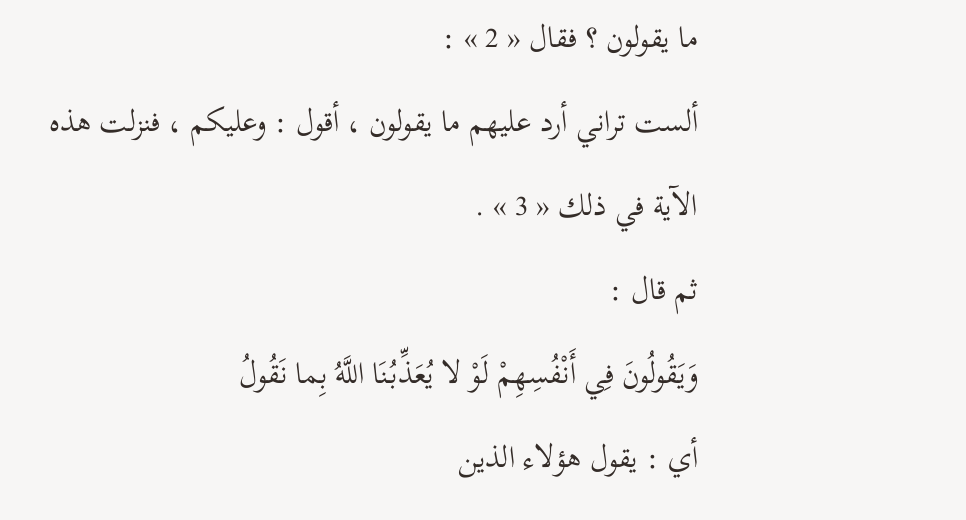ما يقولون ؟ فقال « 2 » :
ألست تراني أرد عليهم ما يقولون ، أقول : وعليكم ، فنزلت هذه الآية في ذلك « 3 » .
ثم قال :
وَيَقُولُونَ فِي أَنْفُسِهِمْ لَوْ لا يُعَذِّبُنَا اللَّهُ بِما نَقُولُ
أي : يقول هؤلاء الذين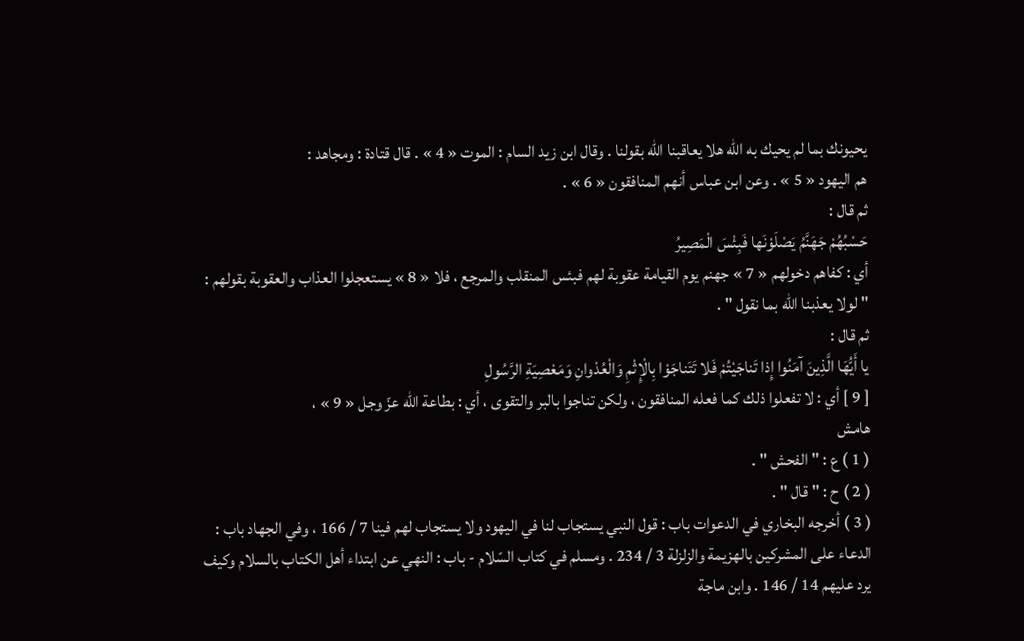يحيونك بما لم يحيك به اللّه هلا يعاقبنا اللّه بقولنا . وقال ابن زيد السام : الموت « 4 » . قال قتادة : ومجاهد :
هم اليهود « 5 » . وعن ابن عباس أنهم المنافقون « 6 » .
ثم قال :
حَسْبُهُمْ جَهَنَّمُ يَصْلَوْنَها فَبِئْسَ الْمَصِيرُ
أي : كفاهم دخولهم « 7 » جهنم يوم القيامة عقوبة لهم فبئس المنقلب والمرجع ، فلا « 8 » يستعجلوا العذاب والعقوبة بقولهم :
" لولا يعذبنا اللّه بما نقول " .
ثم قال :
يا أَيُّهَا الَّذِينَ آمَنُوا إِذا تَناجَيْتُمْ فَلا تَتَناجَوْا بِالْإِثْمِ وَالْعُدْوانِ وَمَعْصِيَةِ الرَّسُولِ
[ 9 ] أي : لا تفعلوا ذلك كما فعله المنافقون ، ولكن تناجوا بالبر والتقوى ، أي : بطاعة اللّه عزّ وجل « 9 » ،
هامش
( 1 ) ع : " الفحش " .
( 2 ) ح : " قال " .
( 3 ) أخرجه البخاري في الدعوات باب : قول النبي يستجاب لنا في اليهود ولا يستجاب لهم فينا 7 / 166 ، وفي الجهاد باب : الدعاء على المشركين بالهزيمة والزلزلة 3 / 234 . ومسلم في كتاب السّلام - باب : النهي عن ابتداء أهل الكتاب بالسلام وكيف يرد عليهم 14 / 146 . وابن ماجة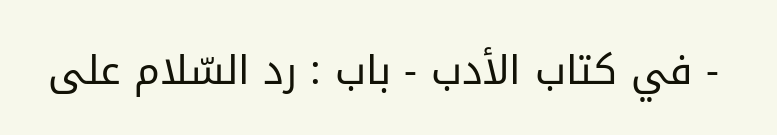- في كتاب الأدب - باب : رد السّلام على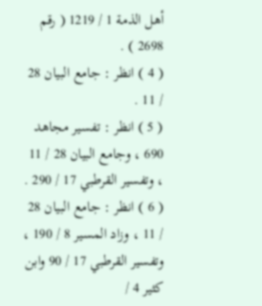أهل الذمة 1 / 1219 ( رقم 2698 ) .
( 4 ) انظر : جامع البيان 28 / 11 .
( 5 ) انظر : تفسير مجاهد 690 ، وجامع البيان 28 / 11 ، وتفسير القرطبي 17 / 290 .
( 6 ) انظر : جامع البيان 28 / 11 ، وزاد المسير 8 / 190 ، وتفسير القرطبي 17 / 90 وابن كثير 4 /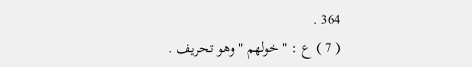364 .
( 7 ) ع : " خولهم " وهو تحريف .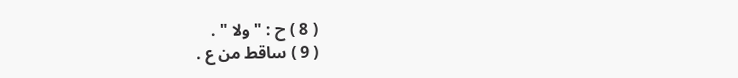( 8 ) ح : " ولا " .
( 9 ) ساقط من ع .